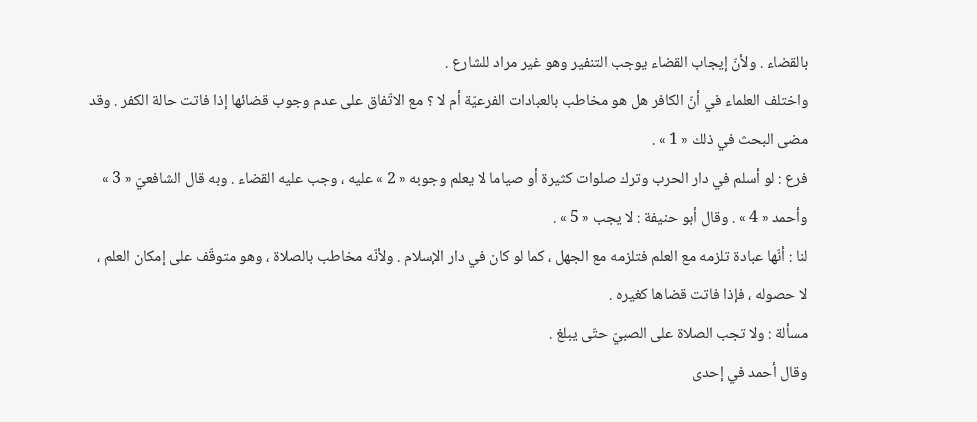بالقضاء . ولأنّ إيجاب القضاء يوجب التنفير وهو غير مراد للشارع .
واختلف العلماء في أنّ الكافر هل هو مخاطب بالعبادات الفرعيّة أم لا ؟ مع الاتّفاق على عدم وجوب قضائها إذا فاتت حالة الكفر . وقد مضى البحث في ذلك « 1 » .
فرع : لو أسلم في دار الحرب وترك صلوات كثيرة أو صياما لا يعلم وجوبه « 2 » عليه ، وجب عليه القضاء . وبه قال الشافعيّ « 3 » وأحمد « 4 » . وقال أبو حنيفة : لا يجب « 5 » .
لنا : أنّها عبادة تلزمه مع العلم فتلزمه مع الجهل ، كما لو كان في دار الإسلام . ولأنّه مخاطب بالصلاة ، وهو متوقّف على إمكان العلم ، لا حصوله ، فإذا فاتت قضاها كغيره .
مسألة : ولا تجب الصلاة على الصبيّ حتّى يبلغ .
وقال أحمد في إحدى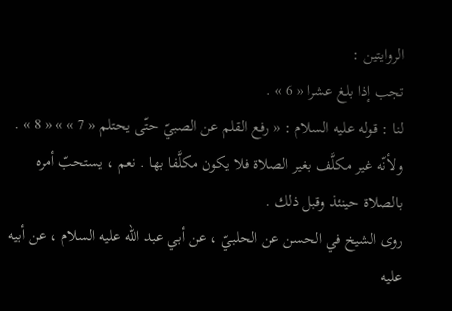الروايتين :
تجب إذا بلغ عشرا « 6 » .
لنا : قوله عليه السلام : « رفع القلم عن الصبيّ حتّى يحتلم « 7 » » « 8 » . ولأنّه غير مكلَّف بغير الصلاة فلا يكون مكلَّفا بها . نعم ، يستحبّ أمره بالصلاة حينئذ وقبل ذلك .
روى الشيخ في الحسن عن الحلبيّ ، عن أبي عبد الله عليه السلام ، عن أبيه عليه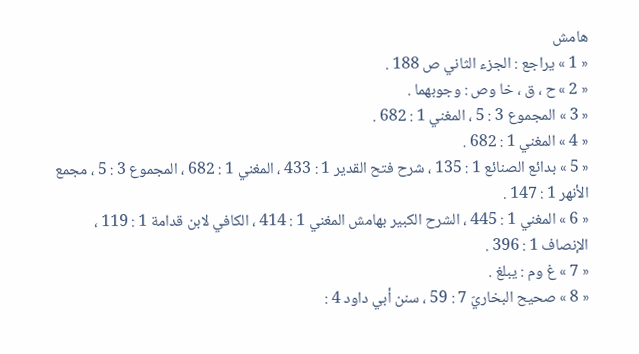هامش
« 1 » يراجع : الجزء الثاني ص 188 .
« 2 » ح ، ق ، خا وص : وجوبهما .
« 3 » المجموع 3 : 5 ، المغني 1 : 682 .
« 4 » المغني 1 : 682 .
« 5 » بدائع الصنائع 1 : 135 ، شرح فتح القدير 1 : 433 ، المغني 1 : 682 ، المجموع 3 : 5 ، مجمع الأنهر 1 : 147 .
« 6 » المغني 1 : 445 ، الشرح الكبير بهامش المغني 1 : 414 ، الكافي لابن قدامة 1 : 119 ، الإنصاف 1 : 396 .
« 7 » غ وم : يبلغ .
« 8 » صحيح البخاريّ 7 : 59 ، سنن أبي داود 4 :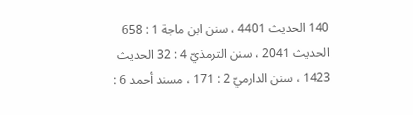140 الحديث 4401 ، سنن ابن ماجة 1 : 658 الحديث 2041 ، سنن الترمذيّ 4 : 32 الحديث 1423 ، سنن الدارميّ 2 : 171 ، مسند أحمد 6 :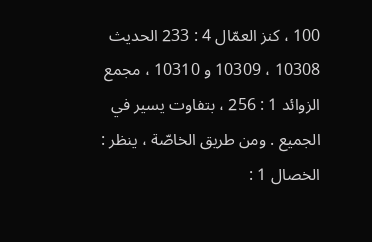100 ، كنز العمّال 4 : 233 الحديث 10308 ، 10309 و 10310 ، مجمع الزوائد 1 : 256 ، بتفاوت يسير في الجميع . ومن طريق الخاصّة ، ينظر :
الخصال 1 :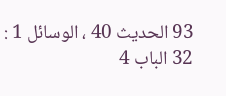93 الحديث 40 ، الوسائل 1 : 32 الباب 4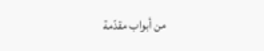من أبواب مقدّمة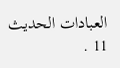العبادات الحديث 11 .